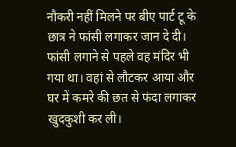नौकरी नहीं मिलने पर बीए पार्ट टू के छात्र ने फांसी लगाकर जान दे दी। फांसी लगाने से पहले वह मंदिर भी गया था। वहां से लौटकर आया और घर में कमरे की छत से फंदा लगाकर खुदकुशी कर ली।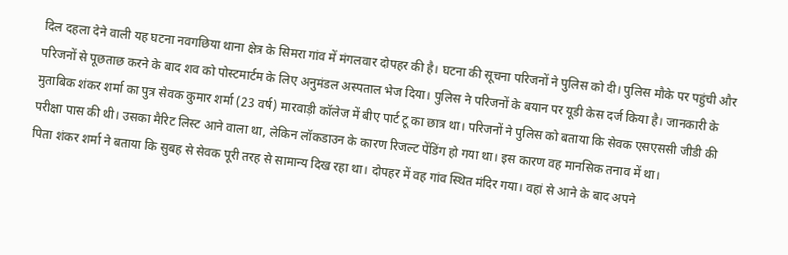दिल दहला देने वाली यह घटना नवगछिया थाना क्षेत्र के सिमरा गांव में मंगलवार दोपहर की है। घटना की सूचना परिजनों ने पुलिस को दी। पुलिस मौके पर पहुंची और परिजनों से पूछताछ करने के बाद शव को पोस्टमार्टम के लिए अनुमंडल अस्पताल भेज दिया। पुलिस ने परिजनों के बयान पर यूडी केस दर्ज किया है। जानकारी के मुताबिक शंकर शर्मा का पुत्र सेवक कुमार शर्मा (23 वर्ष) मारवाड़ी कॉलेज में बीए पार्ट टू का छात्र था। परिजनों ने पुलिस को बताया कि सेवक एसएससी जीडी की परीक्षा पास की थी। उसका मैरिट लिस्ट आने वाला था, लेकिन लॉकडाउन के कारण रिजल्ट पेंडिंग हो गया था। इस कारण वह मानसिक तनाव में था।
पिता शंकर शर्मा ने बताया कि सुबह से सेवक पूरी तरह से सामान्य दिख रहा था। दोपहर में वह गांव स्थित मंदिर गया। वहां से आने के बाद अपने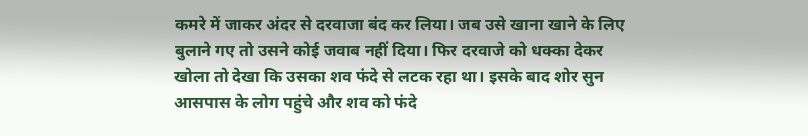कमरे में जाकर अंदर से दरवाजा बंद कर लिया। जब उसे खाना खाने के लिए बुलाने गए तो उसने कोई जवाब नहीं दिया। फिर दरवाजे को धक्का देकर खोला तो देखा कि उसका शव फंदे से लटक रहा था। इसके बाद शोर सुन आसपास के लोग पहुंचे और शव को फंदे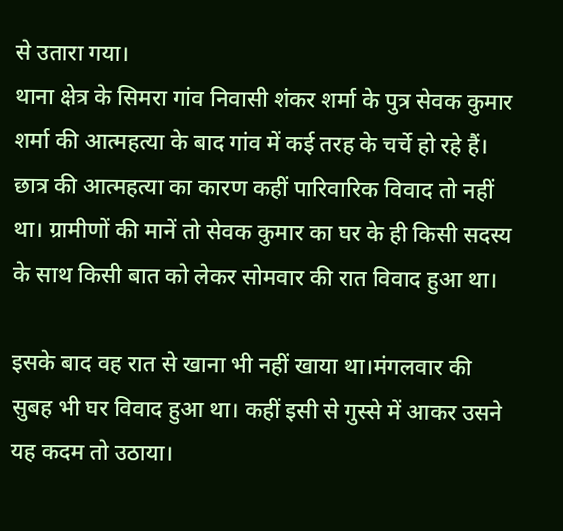से उतारा गया।
थाना क्षेत्र के सिमरा गांव निवासी शंकर शर्मा के पुत्र सेवक कुमार शर्मा की आत्महत्या के बाद गांव में कई तरह के चर्चे हो रहे हैं। छात्र की आत्महत्या का कारण कहीं पारिवारिक विवाद तो नहीं था। ग्रामीणों की मानें तो सेवक कुमार का घर के ही किसी सदस्य के साथ किसी बात को लेकर सोमवार की रात विवाद हुआ था।

इसके बाद वह रात से खाना भी नहीं खाया था।मंगलवार की सुबह भी घर विवाद हुआ था। कहीं इसी से गुस्से में आकर उसने यह कदम तो उठाया।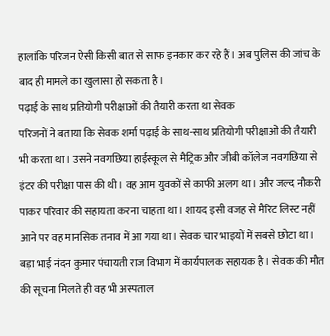हालांकि परिजन ऐसी किसी बात से साफ इनकार कर रहे हैं। अब पुलिस की जांच के बाद ही मामले का खुलासा हो सकता है।
पढ़ाई के साथ प्रतियोगी परीक्षाओं की तैयारी करता था सेवक
परिजनों ने बताया कि सेवक शर्मा पढ़ाई के साथ-साथ प्रतियोगी परीक्षाओं की तैयारी भी करता था। उसने नवगछिया हाईस्कूल से मैट्रिक और जीबी कॉलेज नवगछिया से इंटर की परीक्षा पास की थी। वह आम युवकों से काफी अलग था। और जल्द नौकरी पाकर परिवार की सहायता करना चाहता था। शायद इसी वजह से मैरिट लिस्ट नहीं आने पर वह मानसिक तनाव में आ गया था। सेवक चार भाइयों में सबसे छोटा था। बड़ा भाई नंदन कुमार पंचायती राज विभाग में कार्यपालक सहायक है। सेवक की मौत की सूचना मिलते ही वह भी अस्पताल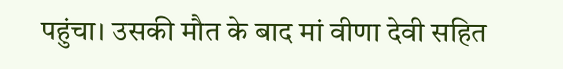पहुंचा। उसकी मौत के बाद मां वीणा देवी सहित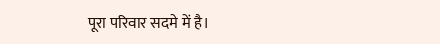पूरा परिवार सदमे में है।